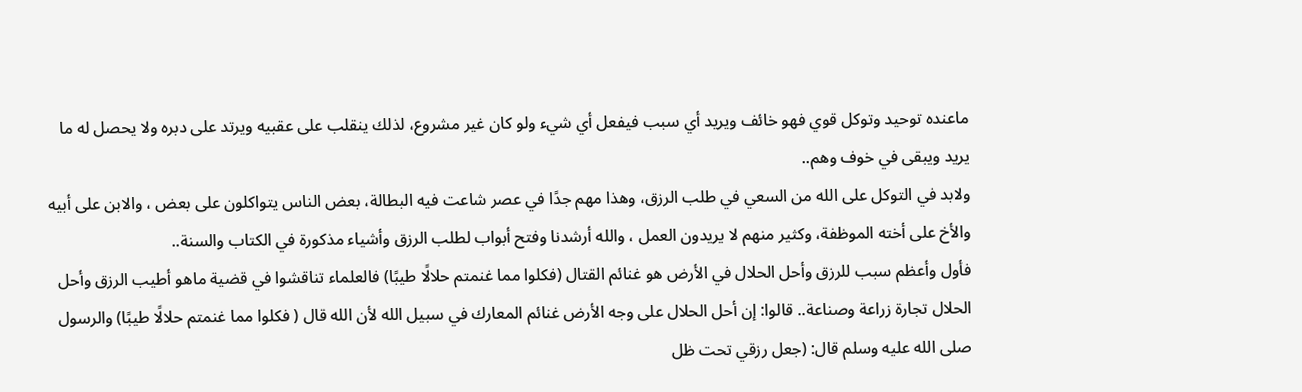ماعنده توحيد وتوكل قوي فهو خائف ويريد أي سبب فيفعل أي شيء ولو كان غير مشروع، لذلك ينقلب على عقبيه ويرتد على دبره ولا يحصل له ما يريد ويبقى في خوف وهم..
ولابد في التوكل على الله من السعي في طلب الرزق، وهذا مهم جدًا في عصر شاعت فيه البطالة، بعض الناس يتواكلون على بعض ، والابن على أبيه والأخ على أخته الموظفة، وكثير منهم لا يريدون العمل ، والله أرشدنا وفتح أبواب لطلب الرزق وأشياء مذكورة في الكتاب والسنة..
فأول وأعظم سبب للرزق وأحل الحلال في الأرض هو غنائم القتال (فكلوا مما غنمتم حلالًا طيبًا) فالعلماء تناقشوا في قضية ماهو أطيب الرزق وأحل الحلال تجارة زراعة وصناعة.. قالوا: إن أحل الحلال على وجه الأرض غنائم المعارك في سبيل الله لأن الله قال ( فكلوا مما غنمتم حلالًا طيبًا) والرسول صلى الله عليه وسلم قال: (جعل رزقي تحت ظل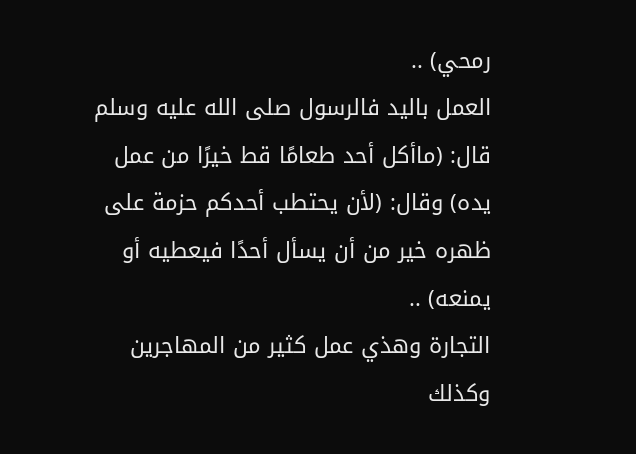رمحي) ..
العمل باليد فالرسول صلى الله عليه وسلم قال: (ماأكل أحد طعامًا قط خيرًا من عمل يده) وقال: (لأن يحتطب أحدكم حزمة على ظهره خير من أن يسأل أحدًا فيعطيه أو يمنعه) ..
التجارة وهذي عمل كثير من المهاجرين وكذلك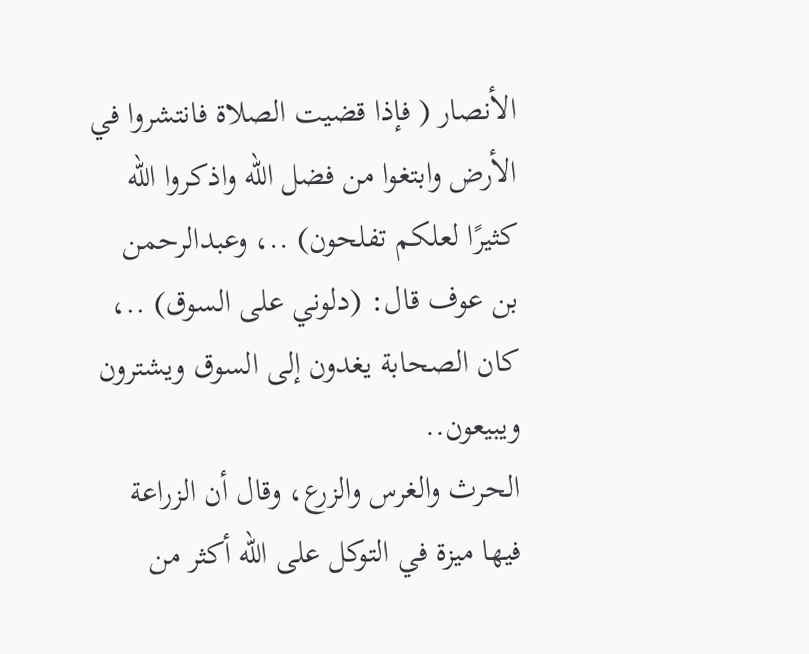الأنصار ( فإذا قضيت الصلاة فانتشروا في الأرض وابتغوا من فضل الله واذكروا الله كثيرًا لعلكم تفلحون) ..، وعبدالرحمن بن عوف قال: (دلوني على السوق) ..، كان الصحابة يغدون إلى السوق ويشترون ويبيعون..
الحرث والغرس والزرع، وقال أن الزراعة فيها ميزة في التوكل على الله أكثر من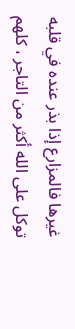غيرها فالمزارع إذا بذر عنده في قلبه توكل على الله أكثر من التاجر ، كلهم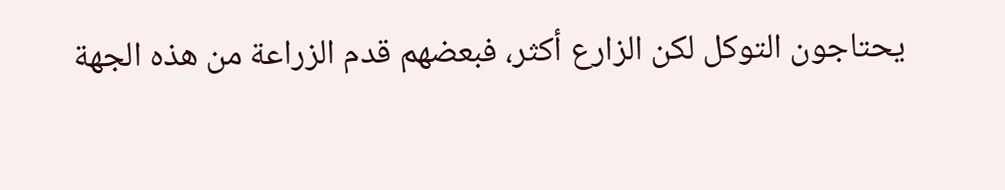يحتاجون التوكل لكن الزارع أكثر، فبعضهم قدم الزراعة من هذه الجهة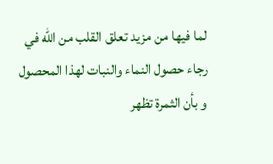لما فيها من مزيد تعلق القلب من الله في رجاء حصول النماء والنبات لهذا المحصول و بأن الثمرة تظهر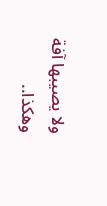ولا يصيبها آفة وهكذا..